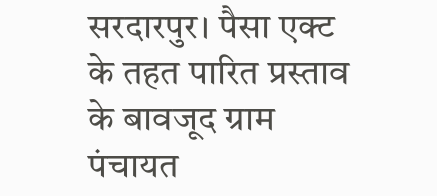सरदारपुर। पैसा एक्ट के तहत पारित प्रस्ताव के बावजूद ग्राम पंचायत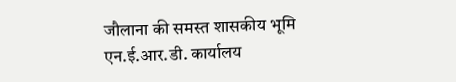जौलाना की समस्त शासकीय भूमि एन.ई.आर.डी. कार्यालय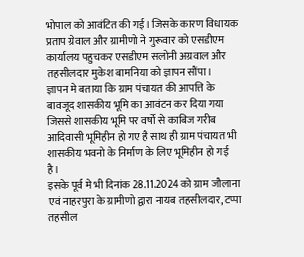भोपाल को आवंटित की गई। जिसके कारण विधायक प्रताप ग्रेवाल और ग्रामीणो ने गुरूवार को एसडीएम कार्यालय पहुचकर एसडीएम सलोनी अग्रवाल और तहसीलदार मुकेश बामनिया को ज्ञापन सौंपा।
ज्ञापन मे बताया कि ग्राम पंचायत की आपत्ति के बावजूद शासकीय भूमि का आवंटन कर दिया गया जिससे शासकीय भूमि पर वर्षो से काबिज गरीब आदिवासी भूमिहीन हो गए है साथ ही ग्राम पंचायत भी शासकीय भवनो के निर्माण के लिए भूमिहीन हो गई है।
इसके पूर्व मे भी दिनांक 28.11.2024 को ग्राम जौलाना एवं नाहरपुरा के ग्रामीणो द्वारा नायब तहसीलदार, टप्पा तहसील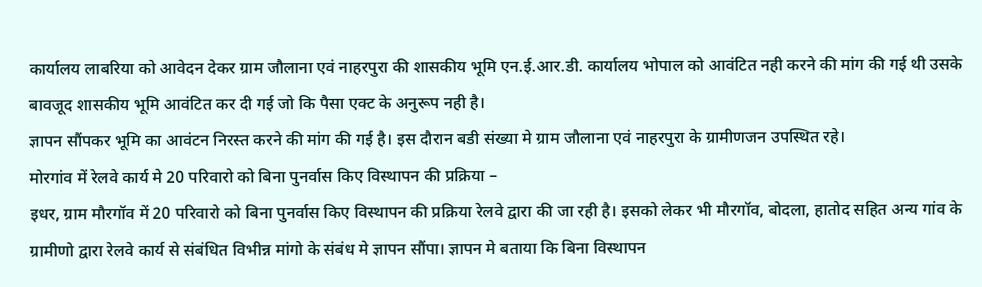कार्यालय लाबरिया को आवेदन देकर ग्राम जौलाना एवं नाहरपुरा की शासकीय भूमि एन.ई.आर.डी. कार्यालय भोपाल को आवंटित नही करने की मांग की गई थी उसके बावजूद शासकीय भूमि आवंटित कर दी गई जो कि पैसा एक्ट के अनुरूप नही है।
ज्ञापन सौंपकर भूमि का आवंटन निरस्त करने की मांग की गई है। इस दौरान बडी संख्या मे ग्राम जौलाना एवं नाहरपुरा के ग्रामीणजन उपस्थित रहे।
मोरगांव में रेलवे कार्य मे 20 परिवारो को बिना पुनर्वास किए विस्थापन की प्रक्रिया –
इधर, ग्राम मौरगॉव में 20 परिवारो को बिना पुनर्वास किए विस्थापन की प्रक्रिया रेलवे द्वारा की जा रही है। इसको लेकर भी मौरगॉव, बोदला, हातोद सहित अन्य गांव के ग्रामीणो द्वारा रेलवे कार्य से संबंधित विभीन्न मांगो के संबंध मे ज्ञापन सौंपा। ज्ञापन मे बताया कि बिना विस्थापन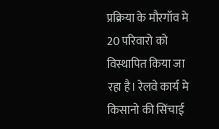प्रक्रिया के मौरगॉव मे 20 परिवारो को विस्थापित किया जा रहा है। रेलवे कार्य मे किसानो की सिंचाई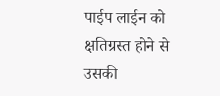पाईप लाईन को क्षतिग्रस्त होने से उसकी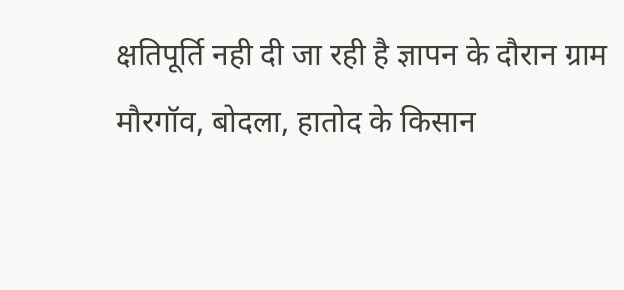क्षतिपूर्ति नही दी जा रही है ज्ञापन के दौरान ग्राम मौरगॉव, बोदला, हातोद के किसान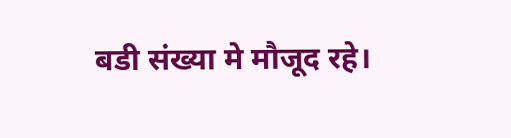बडी संख्या मे मौजूद रहे।